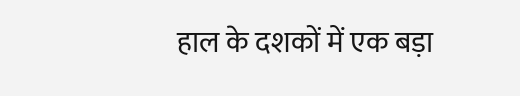हाल के दशकों में एक बड़ा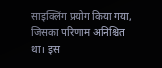साइक्लिंग प्रयोग किया गया, जिसका परिणाम अनिश्चित था। इस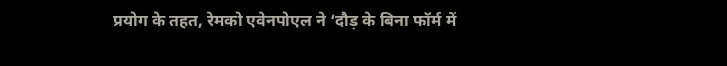प्रयोग के तहत, रेमको एवेनपोएल ने ‘दौड़ के बिना फॉर्म में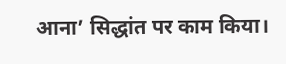आना’ सिद्धांत पर काम किया।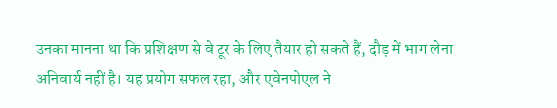उनका मानना था कि प्रशिक्षण से वे टूर के लिए तैयार हो सकते हैं, दौड़ में भाग लेना अनिवार्य नहीं है। यह प्रयोग सफल रहा, और एवेनपोएल ने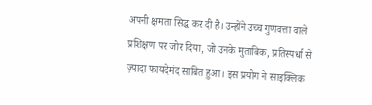अपनी क्षमता सिद्ध कर दी है। उन्होंने उच्च गुणवत्ता वाले प्रशिक्षण पर जोर दिया, जो उनके मुताबिक, प्रतिस्पर्धा से ज़्यादा फायदेमंद साबित हुआ। इस प्रयोग ने साइक्लिक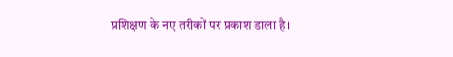प्रशिक्षण के नए तरीकों पर प्रकाश डाला है।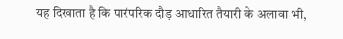यह दिखाता है कि पारंपरिक दौड़ आधारित तैयारी के अलावा भी,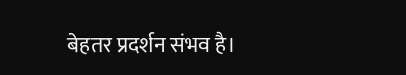बेहतर प्रदर्शन संभव है।